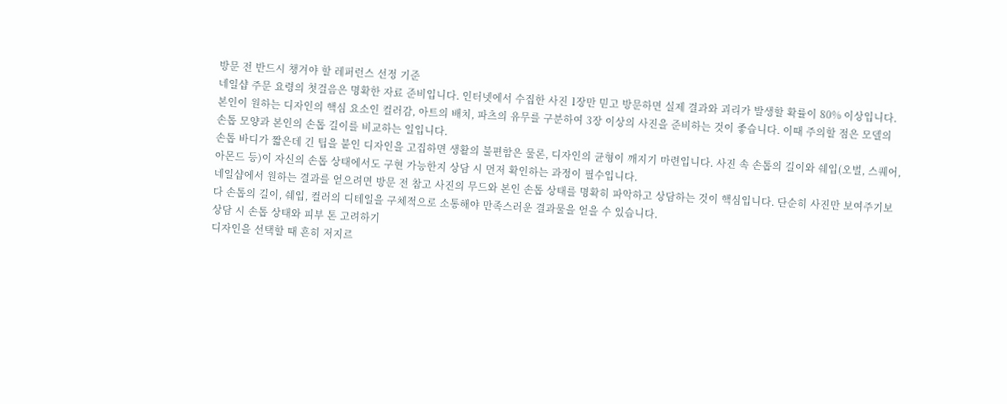방문 전 반드시 챙겨야 할 레퍼런스 선정 기준
네일샵 주문 요령의 첫걸음은 명확한 자료 준비입니다. 인터넷에서 수집한 사진 1장만 믿고 방문하면 실제 결과와 괴리가 발생할 확률이 80% 이상입니다.
본인이 원하는 디자인의 핵심 요소인 컬러감, 아트의 배치, 파츠의 유무를 구분하여 3장 이상의 사진을 준비하는 것이 좋습니다. 이때 주의할 점은 모델의 손톱 모양과 본인의 손톱 길이를 비교하는 일입니다.
손톱 바디가 짧은데 긴 팁을 붙인 디자인을 고집하면 생활의 불편함은 물론, 디자인의 균형이 깨지기 마련입니다. 사진 속 손톱의 길이와 쉐입(오벌, 스퀘어, 아몬드 등)이 자신의 손톱 상태에서도 구현 가능한지 상담 시 먼저 확인하는 과정이 필수입니다.
네일샵에서 원하는 결과를 얻으려면 방문 전 참고 사진의 무드와 본인 손톱 상태를 명확히 파악하고 상담하는 것이 핵심입니다. 단순히 사진만 보여주기보다 손톱의 길이, 쉐입, 컬러의 디테일을 구체적으로 소통해야 만족스러운 결과물을 얻을 수 있습니다.
상담 시 손톱 상태와 피부 톤 고려하기
디자인을 선택할 때 흔히 저지르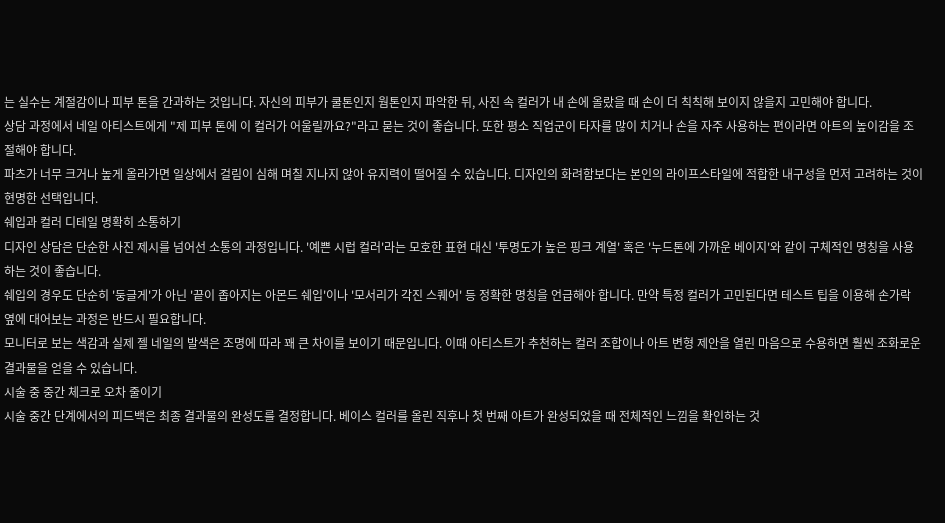는 실수는 계절감이나 피부 톤을 간과하는 것입니다. 자신의 피부가 쿨톤인지 웜톤인지 파악한 뒤, 사진 속 컬러가 내 손에 올랐을 때 손이 더 칙칙해 보이지 않을지 고민해야 합니다.
상담 과정에서 네일 아티스트에게 "제 피부 톤에 이 컬러가 어울릴까요?"라고 묻는 것이 좋습니다. 또한 평소 직업군이 타자를 많이 치거나 손을 자주 사용하는 편이라면 아트의 높이감을 조절해야 합니다.
파츠가 너무 크거나 높게 올라가면 일상에서 걸림이 심해 며칠 지나지 않아 유지력이 떨어질 수 있습니다. 디자인의 화려함보다는 본인의 라이프스타일에 적합한 내구성을 먼저 고려하는 것이 현명한 선택입니다.
쉐입과 컬러 디테일 명확히 소통하기
디자인 상담은 단순한 사진 제시를 넘어선 소통의 과정입니다. '예쁜 시럽 컬러'라는 모호한 표현 대신 '투명도가 높은 핑크 계열' 혹은 '누드톤에 가까운 베이지'와 같이 구체적인 명칭을 사용하는 것이 좋습니다.
쉐입의 경우도 단순히 '둥글게'가 아닌 '끝이 좁아지는 아몬드 쉐입'이나 '모서리가 각진 스퀘어' 등 정확한 명칭을 언급해야 합니다. 만약 특정 컬러가 고민된다면 테스트 팁을 이용해 손가락 옆에 대어보는 과정은 반드시 필요합니다.
모니터로 보는 색감과 실제 젤 네일의 발색은 조명에 따라 꽤 큰 차이를 보이기 때문입니다. 이때 아티스트가 추천하는 컬러 조합이나 아트 변형 제안을 열린 마음으로 수용하면 훨씬 조화로운 결과물을 얻을 수 있습니다.
시술 중 중간 체크로 오차 줄이기
시술 중간 단계에서의 피드백은 최종 결과물의 완성도를 결정합니다. 베이스 컬러를 올린 직후나 첫 번째 아트가 완성되었을 때 전체적인 느낌을 확인하는 것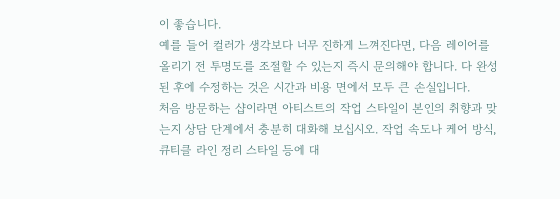이 좋습니다.
예를 들어 컬러가 생각보다 너무 진하게 느껴진다면, 다음 레이어를 올리기 전 투명도를 조절할 수 있는지 즉시 문의해야 합니다. 다 완성된 후에 수정하는 것은 시간과 비용 면에서 모두 큰 손실입니다.
처음 방문하는 샵이라면 아티스트의 작업 스타일이 본인의 취향과 맞는지 상담 단계에서 충분히 대화해 보십시오. 작업 속도나 케어 방식, 큐티클 라인 정리 스타일 등에 대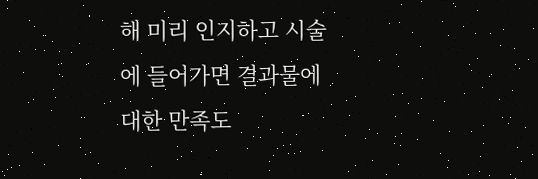해 미리 인지하고 시술에 들어가면 결과물에 대한 만족도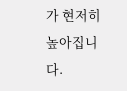가 현저히 높아집니다.